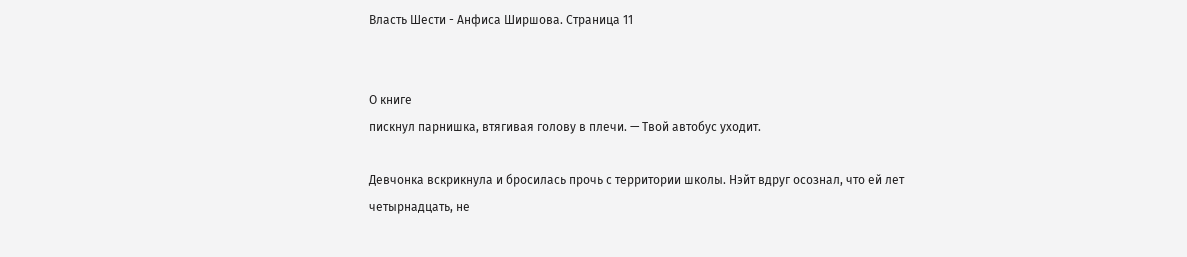Власть Шести - Анфиса Ширшова. Страница 11


О книге
пискнул парнишка, втягивая голову в плечи. — Твой автобус уходит.

Девчонка вскрикнула и бросилась прочь с территории школы. Нэйт вдруг осознал, что ей лет четырнадцать, не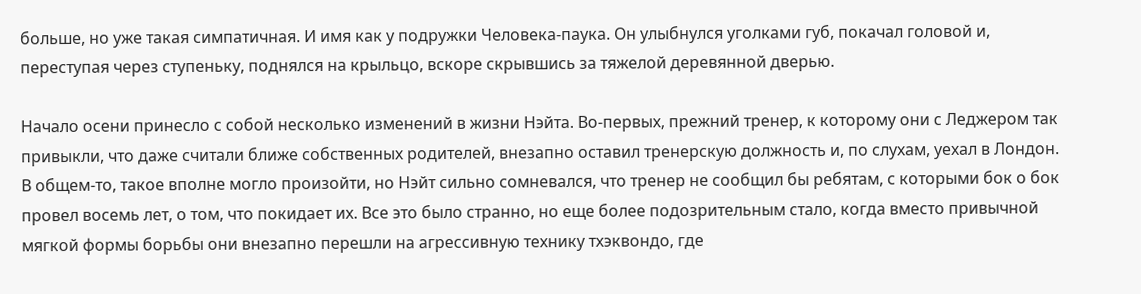больше, но уже такая симпатичная. И имя как у подружки Человека-паука. Он улыбнулся уголками губ, покачал головой и, переступая через ступеньку, поднялся на крыльцо, вскоре скрывшись за тяжелой деревянной дверью.

Начало осени принесло с собой несколько изменений в жизни Нэйта. Во-первых, прежний тренер, к которому они с Леджером так привыкли, что даже считали ближе собственных родителей, внезапно оставил тренерскую должность и, по слухам, уехал в Лондон. В общем-то, такое вполне могло произойти, но Нэйт сильно сомневался, что тренер не сообщил бы ребятам, с которыми бок о бок провел восемь лет, о том, что покидает их. Все это было странно, но еще более подозрительным стало, когда вместо привычной мягкой формы борьбы они внезапно перешли на агрессивную технику тхэквондо, где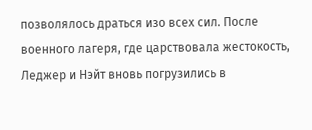позволялось драться изо всех сил. После военного лагеря, где царствовала жестокость, Леджер и Нэйт вновь погрузились в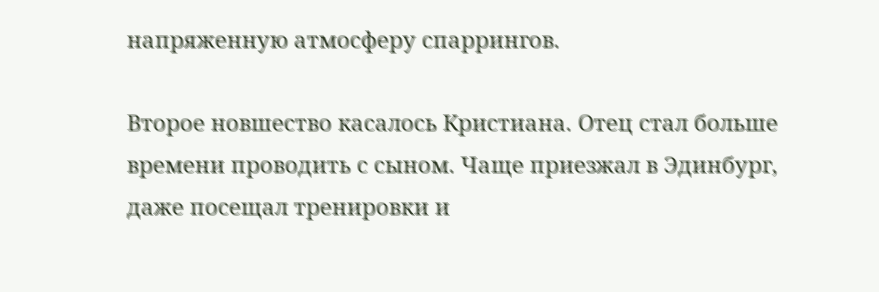напряженную атмосферу спаррингов.

Второе новшество касалось Кристиана. Отец стал больше времени проводить с сыном. Чаще приезжал в Эдинбург, даже посещал тренировки и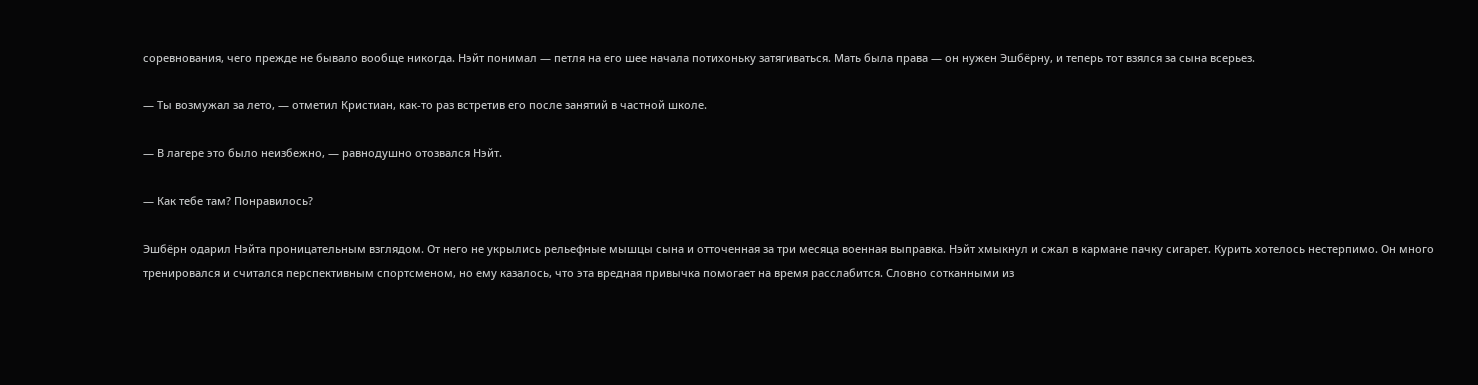соревнования, чего прежде не бывало вообще никогда. Нэйт понимал — петля на его шее начала потихоньку затягиваться. Мать была права — он нужен Эшбёрну, и теперь тот взялся за сына всерьез.

— Ты возмужал за лето, — отметил Кристиан, как-то раз встретив его после занятий в частной школе.

— В лагере это было неизбежно, — равнодушно отозвался Нэйт.

— Как тебе там? Понравилось?

Эшбёрн одарил Нэйта проницательным взглядом. От него не укрылись рельефные мышцы сына и отточенная за три месяца военная выправка. Нэйт хмыкнул и сжал в кармане пачку сигарет. Курить хотелось нестерпимо. Он много тренировался и считался перспективным спортсменом, но ему казалось, что эта вредная привычка помогает на время расслабится. Словно сотканными из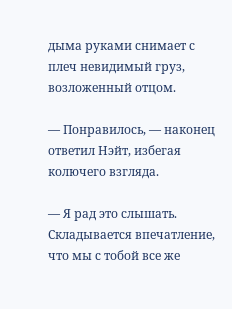дыма руками снимает с плеч невидимый груз, возложенный отцом.

— Понравилось, — наконец ответил Нэйт, избегая колючего взгляда.

— Я рад это слышать. Складывается впечатление, что мы с тобой все же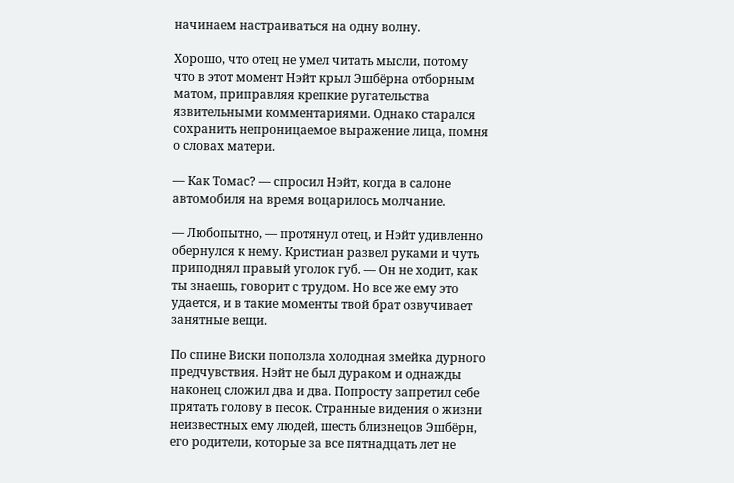начинаем настраиваться на одну волну.

Хорошо, что отец не умел читать мысли, потому что в этот момент Нэйт крыл Эшбёрна отборным матом, приправляя крепкие ругательства язвительными комментариями. Однако старался сохранить непроницаемое выражение лица, помня о словах матери.

— Как Томас? — спросил Нэйт, когда в салоне автомобиля на время воцарилось молчание.

— Любопытно, — протянул отец, и Нэйт удивленно обернулся к нему. Кристиан развел руками и чуть приподнял правый уголок губ. — Он не ходит, как ты знаешь, говорит с трудом. Но все же ему это удается, и в такие моменты твой брат озвучивает занятные вещи.

По спине Виски поползла холодная змейка дурного предчувствия. Нэйт не был дураком и однажды наконец сложил два и два. Попросту запретил себе прятать голову в песок. Странные видения о жизни неизвестных ему людей, шесть близнецов Эшбёрн, его родители, которые за все пятнадцать лет не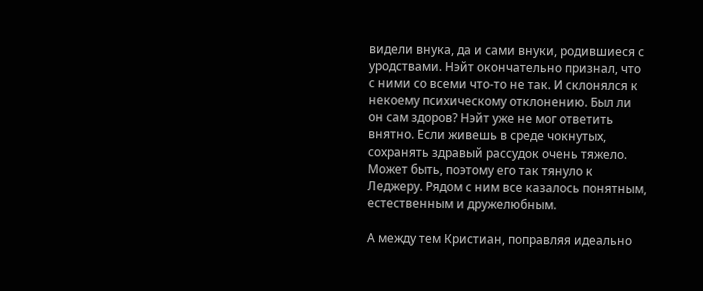видели внука, да и сами внуки, родившиеся с уродствами. Нэйт окончательно признал, что с ними со всеми что-то не так. И склонялся к некоему психическому отклонению. Был ли он сам здоров? Нэйт уже не мог ответить внятно. Если живешь в среде чокнутых, сохранять здравый рассудок очень тяжело. Может быть, поэтому его так тянуло к Леджеру. Рядом с ним все казалось понятным, естественным и дружелюбным.

А между тем Кристиан, поправляя идеально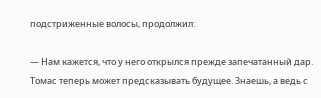подстриженные волосы, продолжил:

— Нам кажется, что у него открылся прежде запечатанный дар. Томас теперь может предсказывать будущее. Знаешь, а ведь с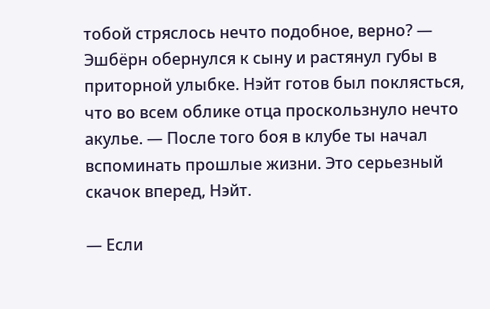тобой стряслось нечто подобное, верно? — Эшбёрн обернулся к сыну и растянул губы в приторной улыбке. Нэйт готов был поклясться, что во всем облике отца проскользнуло нечто акулье. — После того боя в клубе ты начал вспоминать прошлые жизни. Это серьезный скачок вперед, Нэйт.

— Если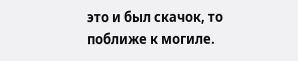это и был скачок, то поближе к могиле.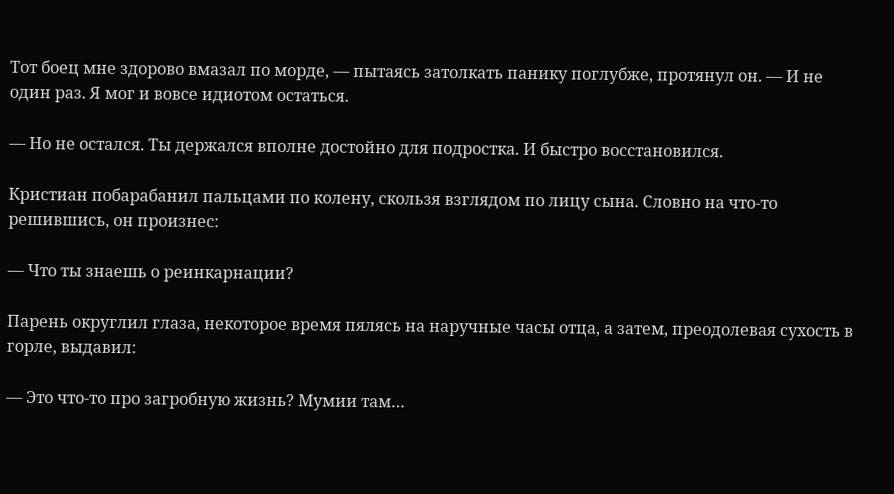Тот боец мне здорово вмазал по морде, — пытаясь затолкать панику поглубже, протянул он. — И не один раз. Я мог и вовсе идиотом остаться.

— Но не остался. Ты держался вполне достойно для подростка. И быстро восстановился.

Кристиан побарабанил пальцами по колену, скользя взглядом по лицу сына. Словно на что-то решившись, он произнес:

— Что ты знаешь о реинкарнации?

Парень округлил глаза, некоторое время пялясь на наручные часы отца, а затем, преодолевая сухость в горле, выдавил:

— Это что-то про загробную жизнь? Мумии там…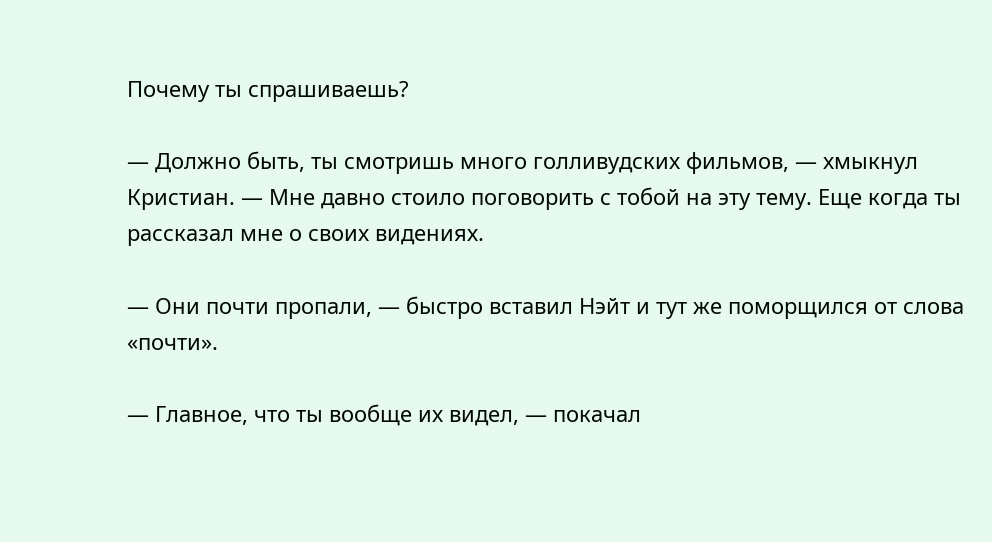Почему ты спрашиваешь?

— Должно быть, ты смотришь много голливудских фильмов, — хмыкнул Кристиан. — Мне давно стоило поговорить с тобой на эту тему. Еще когда ты рассказал мне о своих видениях.

— Они почти пропали, — быстро вставил Нэйт и тут же поморщился от слова «почти».

— Главное, что ты вообще их видел, — покачал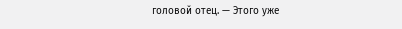головой отец. — Этого уже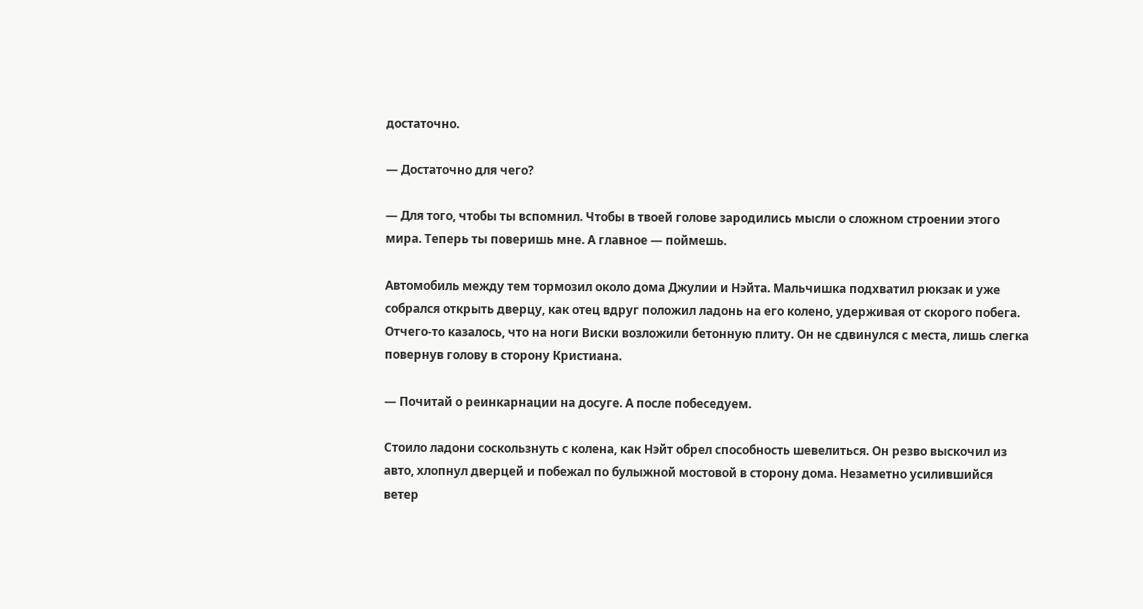достаточно.

— Достаточно для чего?

— Для того, чтобы ты вспомнил. Чтобы в твоей голове зародились мысли о сложном строении этого мира. Теперь ты поверишь мне. А главное — поймешь.

Автомобиль между тем тормозил около дома Джулии и Нэйта. Мальчишка подхватил рюкзак и уже собрался открыть дверцу, как отец вдруг положил ладонь на его колено, удерживая от скорого побега. Отчего-то казалось, что на ноги Виски возложили бетонную плиту. Он не сдвинулся с места, лишь слегка повернув голову в сторону Кристиана.

— Почитай о реинкарнации на досуге. А после побеседуем.

Стоило ладони соскользнуть с колена, как Нэйт обрел способность шевелиться. Он резво выскочил из авто, хлопнул дверцей и побежал по булыжной мостовой в сторону дома. Незаметно усилившийся ветер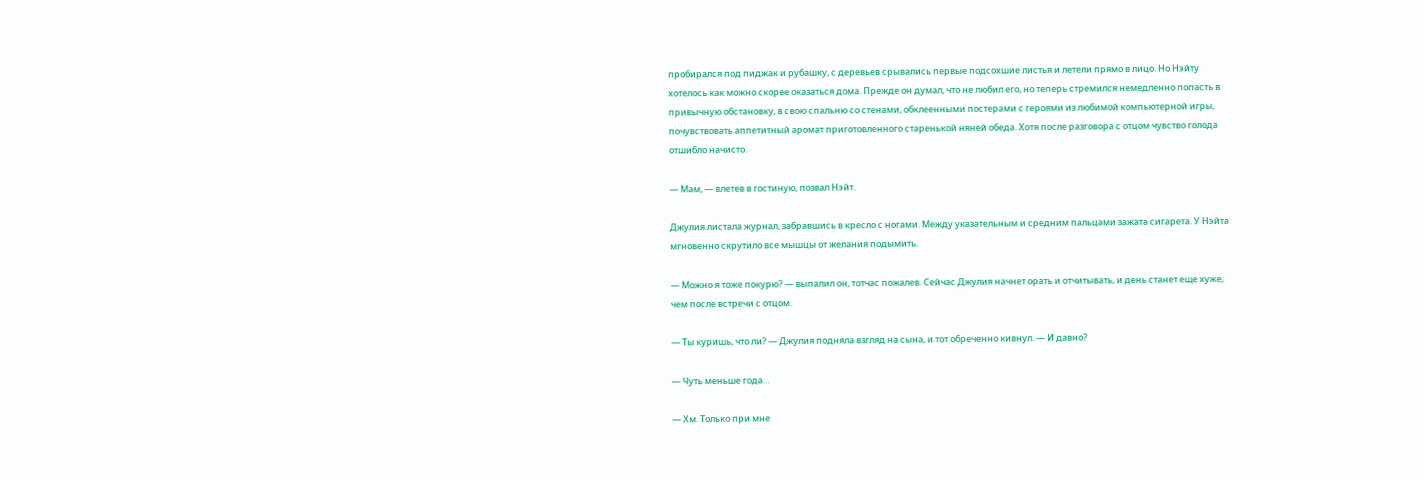пробирался под пиджак и рубашку, с деревьев срывались первые подсохшие листья и летели прямо в лицо. Но Нэйту хотелось как можно скорее оказаться дома. Прежде он думал, что не любил его, но теперь стремился немедленно попасть в привычную обстановку, в свою спальню со стенами, обклеенными постерами с героями из любимой компьютерной игры, почувствовать аппетитный аромат приготовленного старенькой няней обеда. Хотя после разговора с отцом чувство голода отшибло начисто.

— Мам, — влетев в гостиную, позвал Нэйт.

Джулия листала журнал, забравшись в кресло с ногами. Между указательным и средним пальцами зажата сигарета. У Нэйта мгновенно скрутило все мышцы от желания подымить.

— Можно я тоже покурю? — выпалил он, тотчас пожалев. Сейчас Джулия начнет орать и отчитывать, и день станет еще хуже, чем после встречи с отцом.

— Ты куришь, что ли? — Джулия подняла взгляд на сына, и тот обреченно кивнул. — И давно?

— Чуть меньше года…

— Хм. Только при мне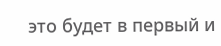это будет в первый и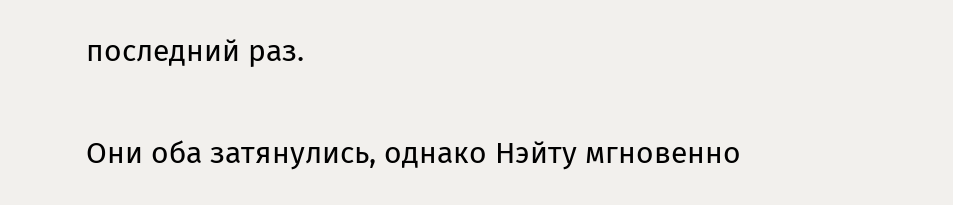последний раз.

Они оба затянулись, однако Нэйту мгновенно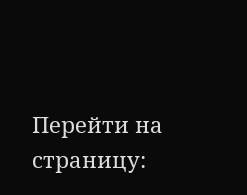Перейти на страницу: